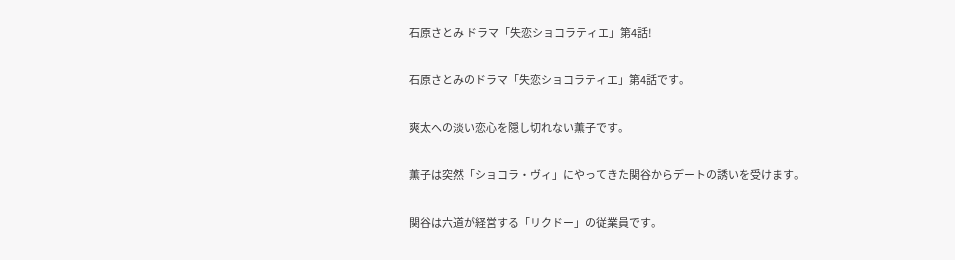石原さとみ ドラマ「失恋ショコラティエ」第4話!

石原さとみのドラマ「失恋ショコラティエ」第4話です。

爽太への淡い恋心を隠し切れない薫子です。

薫子は突然「ショコラ・ヴィ」にやってきた関谷からデートの誘いを受けます。

関谷は六道が経営する「リクドー」の従業員です。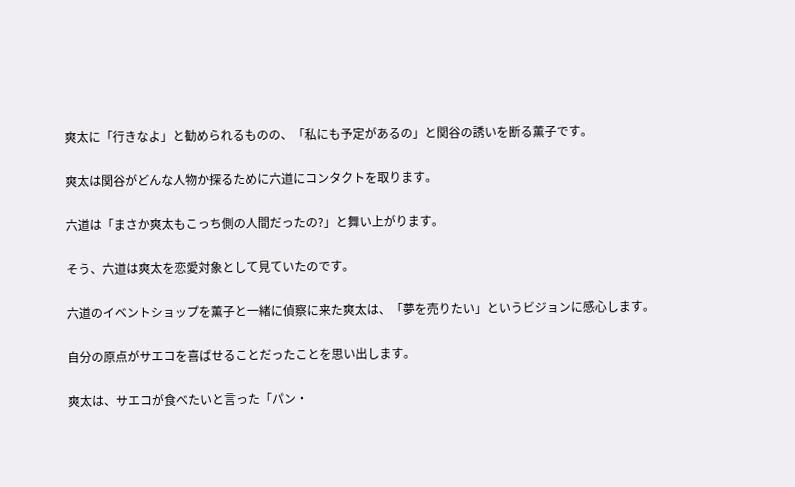爽太に「行きなよ」と勧められるものの、「私にも予定があるの」と関谷の誘いを断る薫子です。

爽太は関谷がどんな人物か探るために六道にコンタクトを取ります。

六道は「まさか爽太もこっち側の人間だったの?」と舞い上がります。

そう、六道は爽太を恋愛対象として見ていたのです。

六道のイベントショップを薫子と一緒に偵察に来た爽太は、「夢を売りたい」というビジョンに感心します。

自分の原点がサエコを喜ばせることだったことを思い出します。

爽太は、サエコが食べたいと言った「パン・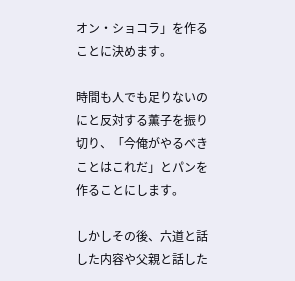オン・ショコラ」を作ることに決めます。

時間も人でも足りないのにと反対する薫子を振り切り、「今俺がやるべきことはこれだ」とパンを作ることにします。

しかしその後、六道と話した内容や父親と話した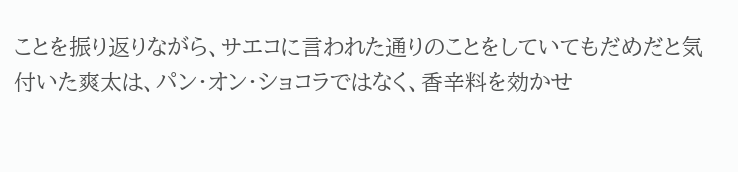ことを振り返りながら、サエコに言われた通りのことをしていてもだめだと気付いた爽太は、パン・オン・ショコラではなく、香辛料を効かせ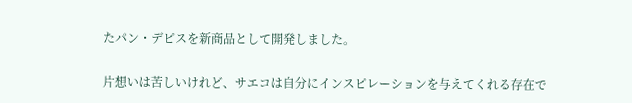たパン・デピスを新商品として開発しました。

片想いは苦しいけれど、サエコは自分にインスピレーションを与えてくれる存在で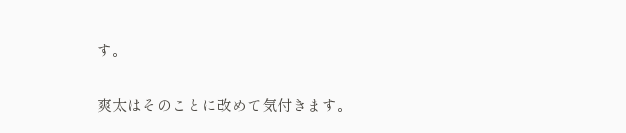す。

爽太はそのことに改めて気付きます。